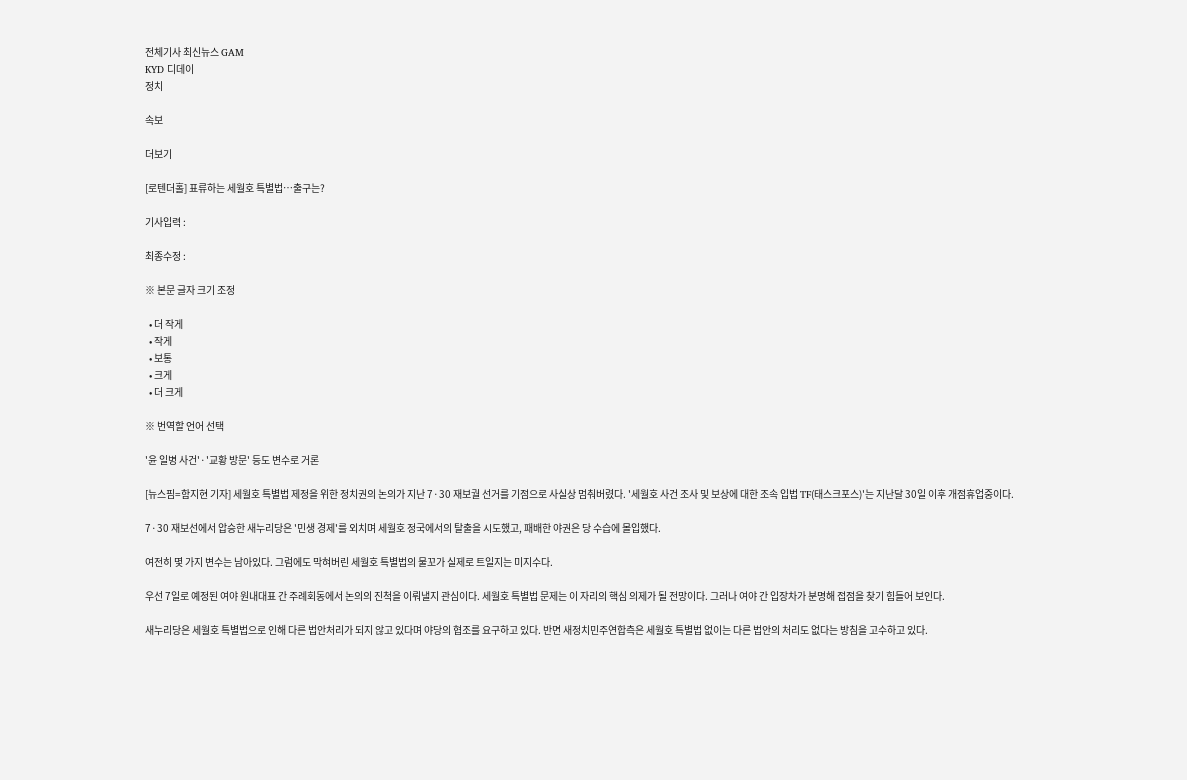전체기사 최신뉴스 GAM
KYD 디데이
정치

속보

더보기

[로텐더홀] 표류하는 세월호 특별법…출구는?

기사입력 :

최종수정 :

※ 본문 글자 크기 조정

  • 더 작게
  • 작게
  • 보통
  • 크게
  • 더 크게

※ 번역할 언어 선택

'윤 일병 사건'·'교황 방문' 등도 변수로 거론

[뉴스핌=함지현 기자] 세월호 특별법 제정을 위한 정치권의 논의가 지난 7·30 재보궐 선거를 기점으로 사실상 멈춰버렸다. '세월호 사건 조사 및 보상에 대한 조속 입법 TF(태스크포스)'는 지난달 30일 이후 개점휴업중이다.

7·30 재보선에서 압승한 새누리당은 '민생 경제'를 외치며 세월호 정국에서의 탈출을 시도했고, 패배한 야권은 당 수습에 몰입했다.

여전히 몇 가지 변수는 남아있다. 그럼에도 막혀버린 세월호 특별법의 물꼬가 실제로 트일지는 미지수다.

우선 7일로 예정된 여야 원내대표 간 주례회동에서 논의의 진척을 이뤄낼지 관심이다. 세월호 특별법 문제는 이 자리의 핵심 의제가 될 전망이다. 그러나 여야 간 입장차가 분명해 접점을 찾기 힘들어 보인다.

새누리당은 세월호 특별법으로 인해 다른 법안처리가 되지 않고 있다며 야당의 협조를 요구하고 있다. 반면 새정치민주연합측은 세월호 특별법 없이는 다른 법안의 처리도 없다는 방침을 고수하고 있다.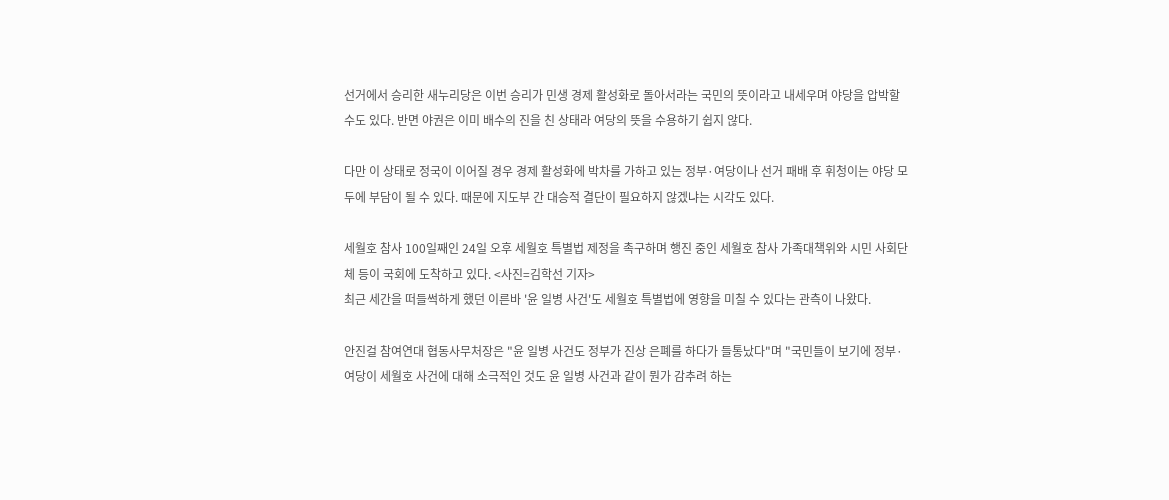선거에서 승리한 새누리당은 이번 승리가 민생 경제 활성화로 돌아서라는 국민의 뜻이라고 내세우며 야당을 압박할 수도 있다. 반면 야권은 이미 배수의 진을 친 상태라 여당의 뜻을 수용하기 쉽지 않다.

다만 이 상태로 정국이 이어질 경우 경제 활성화에 박차를 가하고 있는 정부·여당이나 선거 패배 후 휘청이는 야당 모두에 부담이 될 수 있다. 때문에 지도부 간 대승적 결단이 필요하지 않겠냐는 시각도 있다.

세월호 참사 100일째인 24일 오후 세월호 특별법 제정을 촉구하며 행진 중인 세월호 참사 가족대책위와 시민 사회단체 등이 국회에 도착하고 있다. <사진=김학선 기자>
최근 세간을 떠들썩하게 했던 이른바 '윤 일병 사건'도 세월호 특별법에 영향을 미칠 수 있다는 관측이 나왔다.

안진걸 참여연대 협동사무처장은 "윤 일병 사건도 정부가 진상 은폐를 하다가 들통났다"며 "국민들이 보기에 정부·여당이 세월호 사건에 대해 소극적인 것도 윤 일병 사건과 같이 뭔가 감추려 하는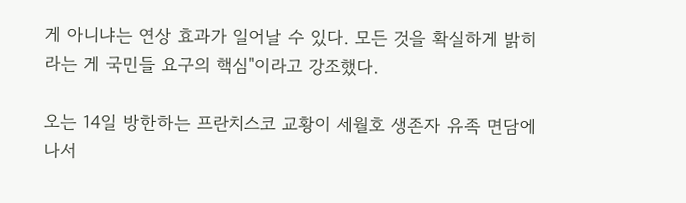게 아니냐는 연상 효과가 일어날 수 있다. 모든 것을 확실하게 밝히라는 게 국민들 요구의 핵심"이라고 강조했다.

오는 14일 방한하는 프란치스코 교황이 세월호 생존자 유족 면담에 나서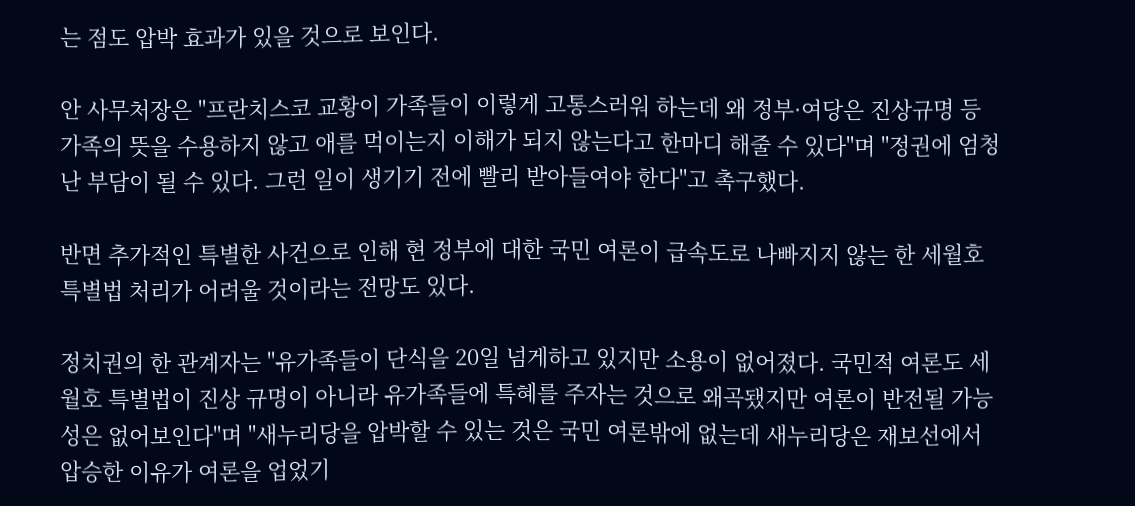는 점도 압박 효과가 있을 것으로 보인다.

안 사무처장은 "프란치스코 교황이 가족들이 이렇게 고통스러워 하는데 왜 정부·여당은 진상규명 등 가족의 뜻을 수용하지 않고 애를 먹이는지 이해가 되지 않는다고 한마디 해줄 수 있다"며 "정권에 엄청난 부담이 될 수 있다. 그런 일이 생기기 전에 빨리 받아들여야 한다"고 촉구했다.

반면 추가적인 특별한 사건으로 인해 현 정부에 대한 국민 여론이 급속도로 나빠지지 않는 한 세월호특별법 처리가 어려울 것이라는 전망도 있다.

정치권의 한 관계자는 "유가족들이 단식을 20일 넘게하고 있지만 소용이 없어졌다. 국민적 여론도 세월호 특별법이 진상 규명이 아니라 유가족들에 특혜를 주자는 것으로 왜곡됐지만 여론이 반전될 가능성은 없어보인다"며 "새누리당을 압박할 수 있는 것은 국민 여론밖에 없는데 새누리당은 재보선에서 압승한 이유가 여론을 업었기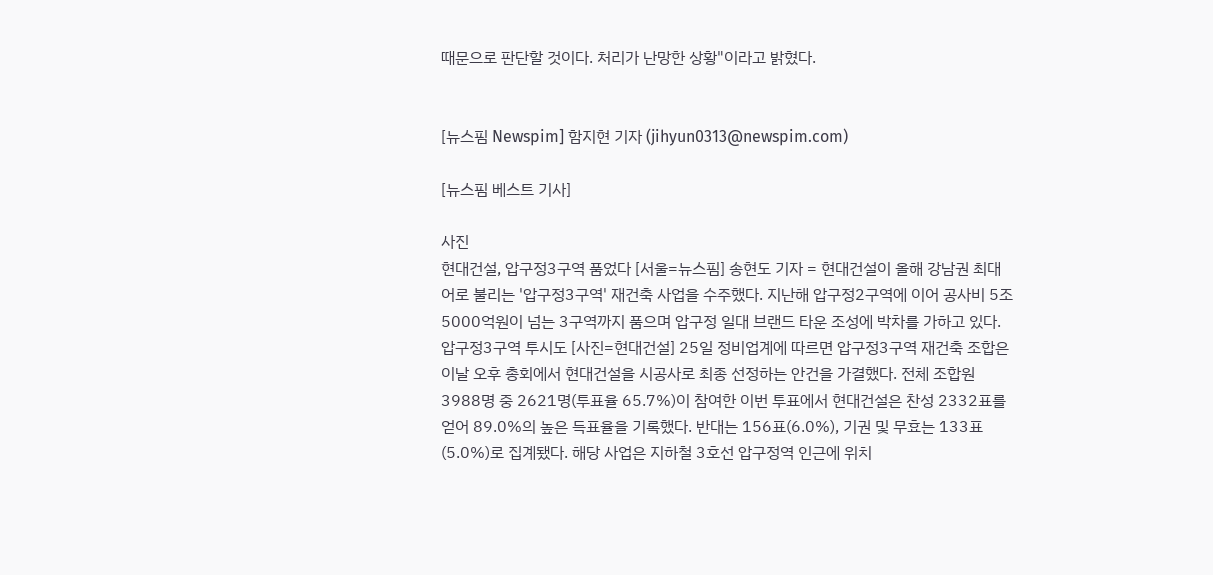때문으로 판단할 것이다. 처리가 난망한 상황"이라고 밝혔다.


[뉴스핌 Newspim] 함지현 기자 (jihyun0313@newspim.com)

[뉴스핌 베스트 기사]

사진
현대건설, 압구정3구역 품었다 [서울=뉴스핌] 송현도 기자 = 현대건설이 올해 강남권 최대어로 불리는 '압구정3구역' 재건축 사업을 수주했다. 지난해 압구정2구역에 이어 공사비 5조5000억원이 넘는 3구역까지 품으며 압구정 일대 브랜드 타운 조성에 박차를 가하고 있다. 압구정3구역 투시도 [사진=현대건설] 25일 정비업계에 따르면 압구정3구역 재건축 조합은 이날 오후 총회에서 현대건설을 시공사로 최종 선정하는 안건을 가결했다. 전체 조합원 3988명 중 2621명(투표율 65.7%)이 참여한 이번 투표에서 현대건설은 찬성 2332표를 얻어 89.0%의 높은 득표율을 기록했다. 반대는 156표(6.0%), 기권 및 무효는 133표(5.0%)로 집계됐다. 해당 사업은 지하철 3호선 압구정역 인근에 위치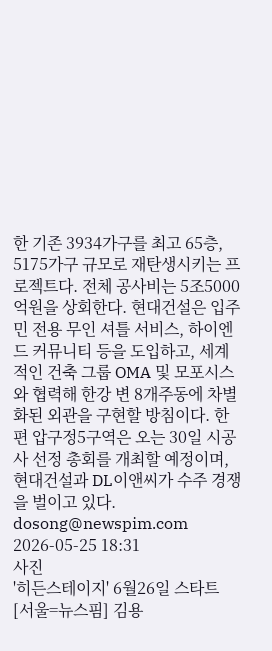한 기존 3934가구를 최고 65층, 5175가구 규모로 재탄생시키는 프로젝트다. 전체 공사비는 5조5000억원을 상회한다. 현대건설은 입주민 전용 무인 셔틀 서비스, 하이엔드 커뮤니티 등을 도입하고, 세계적인 건축 그룹 OMA 및 모포시스와 협력해 한강 변 8개주동에 차별화된 외관을 구현할 방침이다. 한편 압구정5구역은 오는 30일 시공사 선정 총회를 개최할 예정이며, 현대건설과 DL이앤씨가 수주 경쟁을 벌이고 있다. dosong@newspim.com 2026-05-25 18:31
사진
'히든스테이지' 6월26일 스타트 [서울=뉴스핌] 김용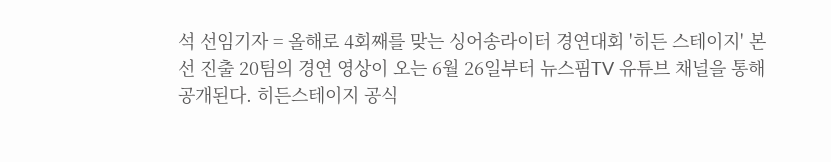석 선임기자 = 올해로 4회째를 맞는 싱어송라이터 경연대회 '히든 스테이지' 본선 진출 20팀의 경연 영상이 오는 6월 26일부터 뉴스핌TV 유튜브 채널을 통해 공개된다. 히든스테이지 공식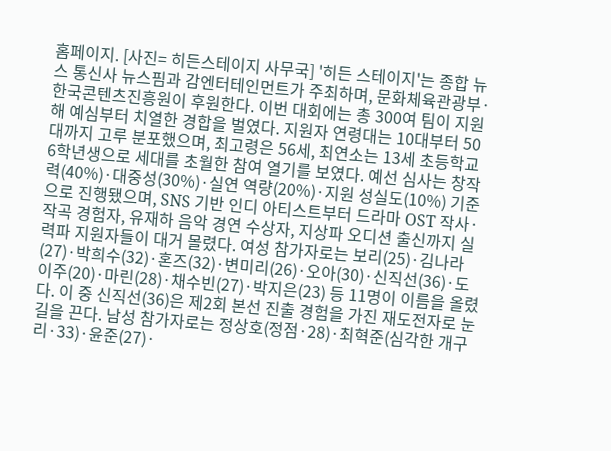홈페이지. [사진= 히든스테이지 사무국] '히든 스테이지'는 종합 뉴스 통신사 뉴스핌과 감엔터테인먼트가 주최하며, 문화체육관광부·한국콘텐츠진흥원이 후원한다. 이번 대회에는 총 300여 팀이 지원해 예심부터 치열한 경합을 벌였다. 지원자 연령대는 10대부터 50대까지 고루 분포했으며, 최고령은 56세, 최연소는 13세 초등학교 6학년생으로 세대를 초월한 참여 열기를 보였다. 예선 심사는 창작력(40%)·대중성(30%)·실연 역량(20%)·지원 성실도(10%) 기준으로 진행됐으며, SNS 기반 인디 아티스트부터 드라마 OST 작사·작곡 경험자, 유재하 음악 경연 수상자, 지상파 오디션 출신까지 실력파 지원자들이 대거 몰렸다. 여성 참가자로는 보리(25)·김나라(27)·박희수(32)·혼즈(32)·변미리(26)·오아(30)·신직선(36)·도이주(20)·마린(28)·채수빈(27)·박지은(23) 등 11명이 이름을 올렸다. 이 중 신직선(36)은 제2회 본선 진출 경험을 가진 재도전자로 눈길을 끈다. 남성 참가자로는 정상호(정점·28)·최혁준(심각한 개구리·33)·윤준(27)·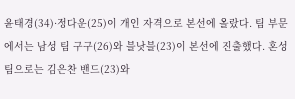윤태경(34)·정다운(25)이 개인 자격으로 본선에 올랐다. 팀 부문에서는 남성 팀 구구(26)와 블낫블(23)이 본선에 진출했다. 혼성 팀으로는 김은찬 밴드(23)와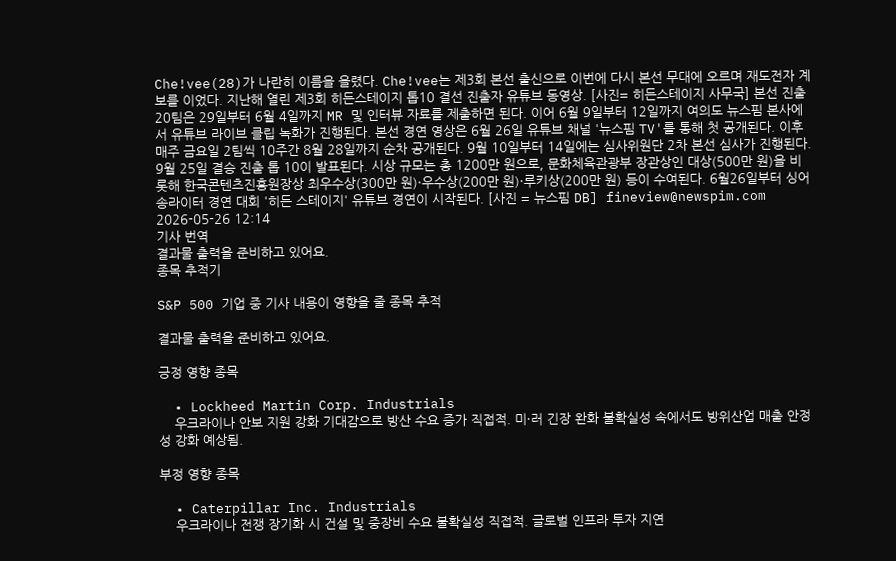Che!vee(28)가 나란히 이름을 올렸다. Che!vee는 제3회 본선 출신으로 이번에 다시 본선 무대에 오르며 재도전자 계보를 이었다. 지난해 열린 제3회 히든스테이지 톱10 결선 진출자 유튜브 동영상. [사진= 히든스테이지 사무국] 본선 진출 20팀은 29일부터 6월 4일까지 MR 및 인터뷰 자료를 제출하면 된다. 이어 6월 9일부터 12일까지 여의도 뉴스핌 본사에서 유튜브 라이브 클립 녹화가 진행된다. 본선 경연 영상은 6월 26일 유튜브 채널 '뉴스핌 TV'를 통해 첫 공개된다. 이후 매주 금요일 2팀씩 10주간 8월 28일까지 순차 공개된다. 9월 10일부터 14일에는 심사위원단 2차 본선 심사가 진행된다. 9월 25일 결승 진출 톱 10이 발표된다. 시상 규모는 총 1200만 원으로, 문화체육관광부 장관상인 대상(500만 원)을 비롯해 한국콘텐츠진흥원장상 최우수상(300만 원)·우수상(200만 원)·루키상(200만 원) 등이 수여된다. 6월26일부터 싱어송라이터 경연 대회 '히든 스테이지' 유튜브 경연이 시작된다. [사진 = 뉴스핌 DB] fineview@newspim.com 2026-05-26 12:14
기사 번역
결과물 출력을 준비하고 있어요.
종목 추적기

S&P 500 기업 중 기사 내용이 영향을 줄 종목 추적

결과물 출력을 준비하고 있어요.

긍정 영향 종목

  • Lockheed Martin Corp. Industrials
    우크라이나 안보 지원 강화 기대감으로 방산 수요 증가 직접적. 미·러 긴장 완화 불확실성 속에서도 방위산업 매출 안정성 강화 예상됨.

부정 영향 종목

  • Caterpillar Inc. Industrials
    우크라이나 전쟁 장기화 시 건설 및 중장비 수요 불확실성 직접적. 글로벌 인프라 투자 지연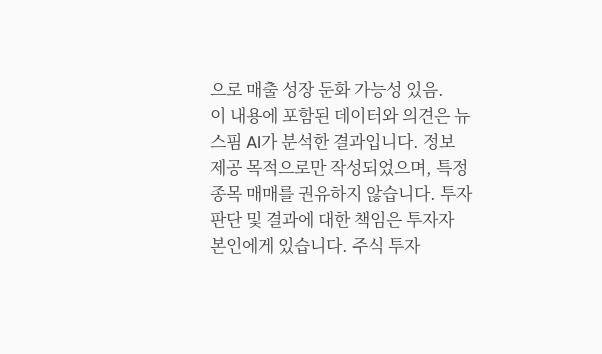으로 매출 성장 둔화 가능성 있음.
이 내용에 포함된 데이터와 의견은 뉴스핌 AI가 분석한 결과입니다. 정보 제공 목적으로만 작성되었으며, 특정 종목 매매를 권유하지 않습니다. 투자 판단 및 결과에 대한 책임은 투자자 본인에게 있습니다. 주식 투자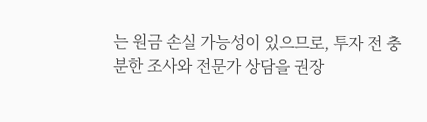는 원금 손실 가능성이 있으므로, 투자 전 충분한 조사와 전문가 상담을 권장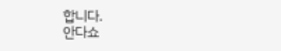합니다.
안다쇼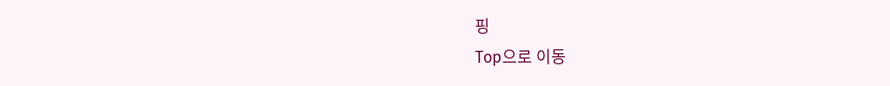핑
Top으로 이동